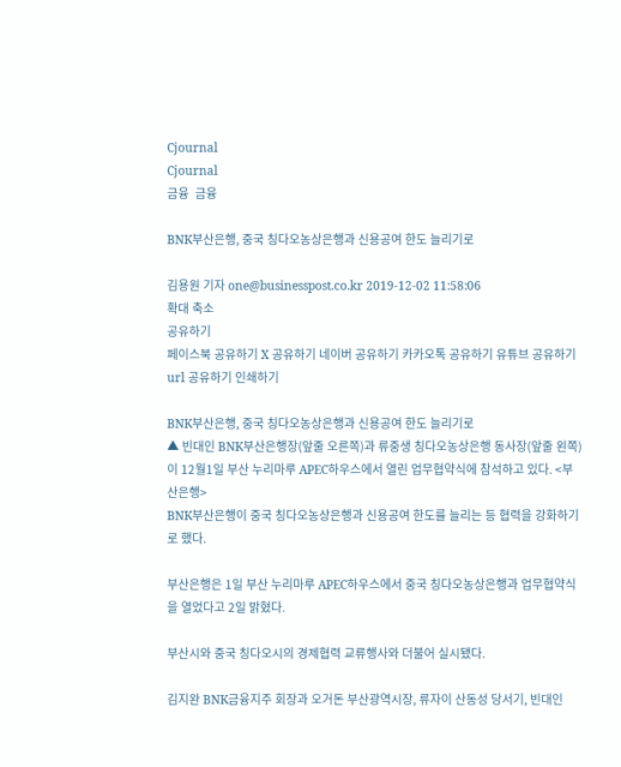Cjournal
Cjournal
금융  금융

BNK부산은행, 중국 칭다오농상은행과 신용공여 한도 늘리기로

김용원 기자 one@businesspost.co.kr 2019-12-02 11:58:06
확대 축소
공유하기
페이스북 공유하기 X 공유하기 네이버 공유하기 카카오톡 공유하기 유튜브 공유하기 url 공유하기 인쇄하기

BNK부산은행, 중국 칭다오농상은행과 신용공여 한도 늘리기로
▲ 빈대인 BNK부산은행장(앞줄 오른쪽)과 류중생 칭다오농상은행 동사장(앞줄 왼쪽)이 12월1일 부산 누리마루 APEC하우스에서 열린 업무협약식에 참석하고 있다. <부산은행>
BNK부산은행이 중국 칭다오농상은행과 신용공여 한도를 늘리는 등 협력을 강화하기로 했다.

부산은행은 1일 부산 누리마루 APEC하우스에서 중국 칭다오농상은행과 업무협약식을 열었다고 2일 밝혔다.

부산시와 중국 칭다오시의 경제협력 교류행사와 더불어 실시됐다.

김지완 BNK금융지주 회장과 오거돈 부산광역시장, 류자이 산동성 당서기, 빈대인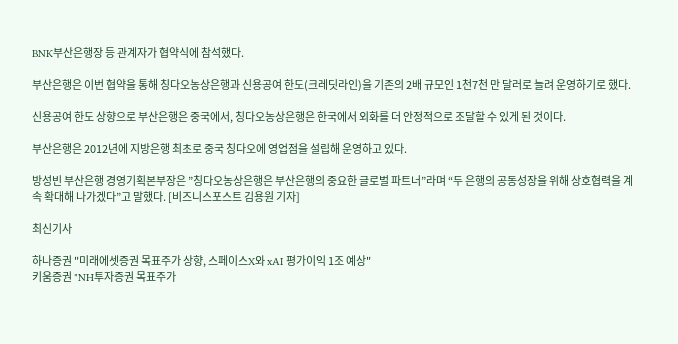BNK부산은행장 등 관계자가 협약식에 참석했다.

부산은행은 이번 협약을 통해 칭다오농상은행과 신용공여 한도(크레딧라인)을 기존의 2배 규모인 1천7천 만 달러로 늘려 운영하기로 했다.

신용공여 한도 상향으로 부산은행은 중국에서, 칭다오농상은행은 한국에서 외화를 더 안정적으로 조달할 수 있게 된 것이다.

부산은행은 2012년에 지방은행 최초로 중국 칭다오에 영업점을 설립해 운영하고 있다.

방성빈 부산은행 경영기획본부장은 ”칭다오농상은행은 부산은행의 중요한 글로벌 파트너”라며 “두 은행의 공동성장을 위해 상호협력을 계속 확대해 나가겠다”고 말했다. [비즈니스포스트 김용원 기자]

최신기사

하나증권 "미래에셋증권 목표주가 상향, 스페이스X와 xAI 평가이익 1조 예상"
키움증권 "NH투자증권 목표주가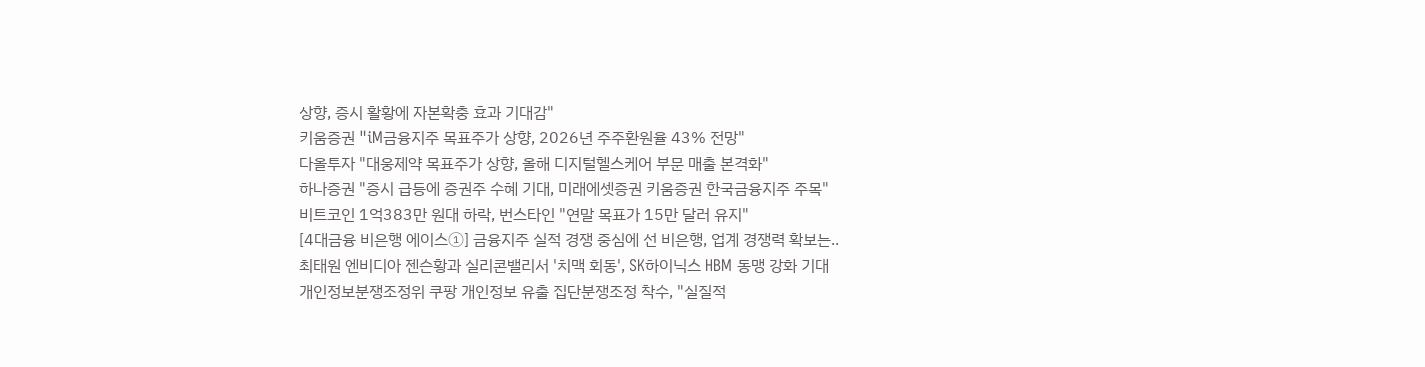상향, 증시 활황에 자본확충 효과 기대감"
키움증권 "iM금융지주 목표주가 상향, 2026년 주주환원율 43% 전망"
다올투자 "대웅제약 목표주가 상향, 올해 디지털헬스케어 부문 매출 본격화"
하나증권 "증시 급등에 증권주 수혜 기대, 미래에셋증권 키움증권 한국금융지주 주목"
비트코인 1억383만 원대 하락, 번스타인 "연말 목표가 15만 달러 유지"
[4대금융 비은행 에이스①] 금융지주 실적 경쟁 중심에 선 비은행, 업계 경쟁력 확보는..
최태원 엔비디아 젠슨황과 실리콘밸리서 '치맥 회동', SK하이닉스 HBM 동맹 강화 기대
개인정보분쟁조정위 쿠팡 개인정보 유출 집단분쟁조정 착수, "실질적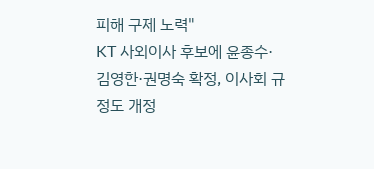피해 구제 노력"
KT 사외이사 후보에 윤종수·김영한·권명숙 확정, 이사회 규정도 개정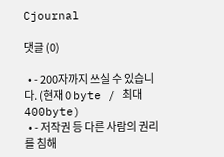Cjournal

댓글 (0)

  • - 200자까지 쓰실 수 있습니다. (현재 0 byte / 최대 400byte)
  • - 저작권 등 다른 사람의 권리를 침해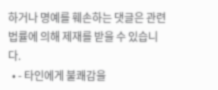하거나 명예를 훼손하는 댓글은 관련 법률에 의해 제재를 받을 수 있습니다.
  • - 타인에게 불쾌감을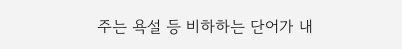주는 욕설 등 비하하는 단어가 내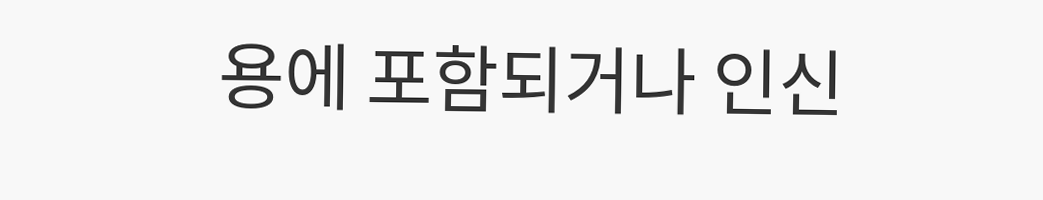용에 포함되거나 인신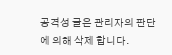공격성 글은 관리자의 판단에 의해 삭제 합니다.